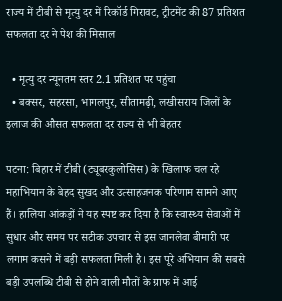राज्य में टीबी से मृत्यु दर में रिकॉर्ड गिरावट, ट्रीटमेंट की 87 प्रतिशत सफलता दर ने पेश की मिसाल

  • मृत्यु दर न्यूनतम स्तर 2.1 प्रतिशत पर पहुंचा
  • बक्सर, सहरसा, भागलपुर, सीतामढ़ी, लखीसराय जिलों के इलाज की औसत सफलता दर राज्य से भी बेहतर

पटना: बिहार में टीबी (ट्यूबरकुलोसिस) के खिलाफ चल रहे महाभियान के बेहद सुखद और उत्साहजनक परिणाम सामने आए हैं। हालिया आंकड़ों ने यह स्पष्ट कर दिया है कि स्वास्थ्य सेवाओं में सुधार और समय पर सटीक उपचार से इस जानलेवा बीमारी पर लगाम कसने में बड़ी सफलता मिली है। इस पूरे अभियान की सबसे बड़ी उपलब्धि टीबी से होने वाली मौतों के ग्राफ में आई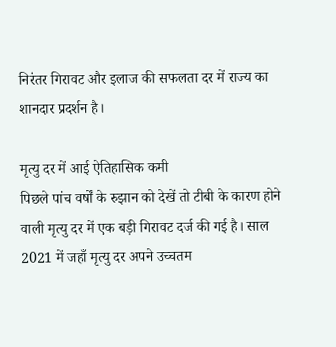निरंतर गिरावट और इलाज की सफलता दर में राज्य का शानदार प्रदर्शन है।

मृत्यु दर में आई ऐतिहासिक कमी
पिछले पांच वर्षों के रुझान को देखें तो टीबी के कारण होने वाली मृत्यु दर में एक बड़ी गिरावट दर्ज की गई है। साल 2021 में जहाँ मृत्यु दर अपने उच्चतम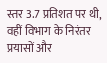स्तर 3.7 प्रतिशत पर थी, वहीं विभाग के निरंतर प्रयासों और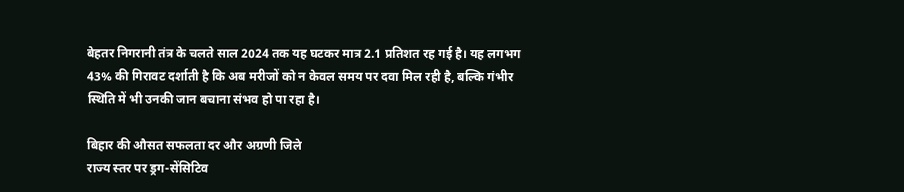बेहतर निगरानी तंत्र के चलते साल 2024 तक यह घटकर मात्र 2.1 प्रतिशत रह गई है। यह लगभग 43% की गिरावट दर्शाती है कि अब मरीजों को न केवल समय पर दवा मिल रही है, बल्कि गंभीर स्थिति में भी उनकी जान बचाना संभव हो पा रहा है।

बिहार की औसत सफलता दर और अग्रणी जिले
राज्य स्तर पर ड्रग-सेंसिटिव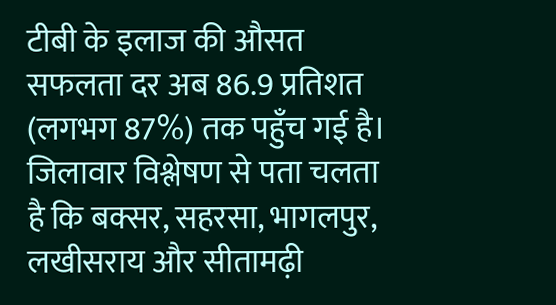टीबी के इलाज की औसत सफलता दर अब 86.9 प्रतिशत (लगभग 87%) तक पहुँच गई है। जिलावार विश्लेषण से पता चलता है कि बक्सर, सहरसा, भागलपुर, लखीसराय और सीतामढ़ी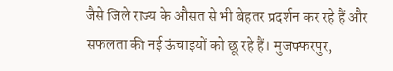जैसे जिले राज्य के औसत से भी बेहतर प्रदर्शन कर रहे हैं और सफलता की नई ऊंचाइयों को छू रहे हैं। मुजफ्फरपुर,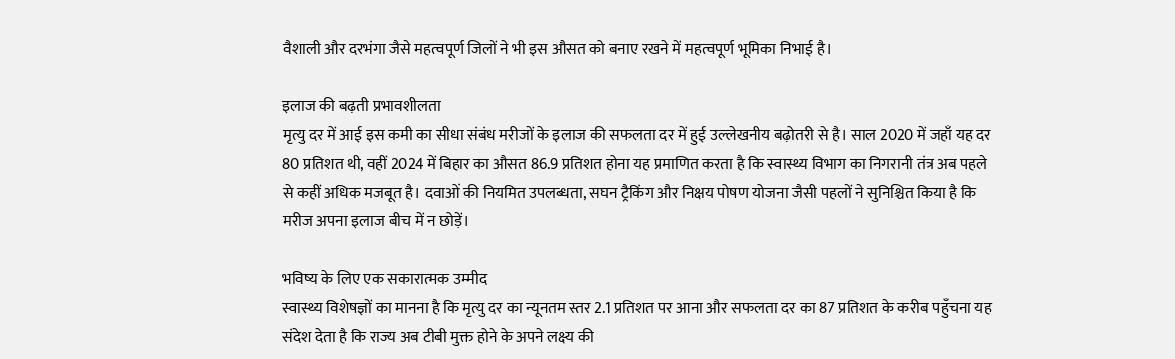वैशाली और दरभंगा जैसे महत्वपूर्ण जिलों ने भी इस औसत को बनाए रखने में महत्वपूर्ण भूमिका निभाई है।

इलाज की बढ़ती प्रभावशीलता
मृत्यु दर में आई इस कमी का सीधा संबंध मरीजों के इलाज की सफलता दर में हुई उल्लेखनीय बढ़ोतरी से है। साल 2020 में जहाँ यह दर 80 प्रतिशत थी, वहीं 2024 में बिहार का औसत 86.9 प्रतिशत होना यह प्रमाणित करता है कि स्वास्थ्य विभाग का निगरानी तंत्र अब पहले से कहीं अधिक मजबूत है। दवाओं की नियमित उपलब्धता, सघन ट्रैकिंग और निक्षय पोषण योजना जैसी पहलों ने सुनिश्चित किया है कि मरीज अपना इलाज बीच में न छोड़ें।

भविष्य के लिए एक सकारात्मक उम्मीद
स्वास्थ्य विशेषज्ञों का मानना है कि मृत्यु दर का न्यूनतम स्तर 2.1 प्रतिशत पर आना और सफलता दर का 87 प्रतिशत के करीब पहुँचना यह संदेश देता है कि राज्य अब टीबी मुक्त होने के अपने लक्ष्य की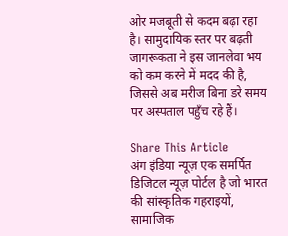ओर मजबूती से कदम बढ़ा रहा है। सामुदायिक स्तर पर बढ़ती जागरूकता ने इस जानलेवा भय को कम करने में मदद की है, जिससे अब मरीज बिना डरे समय पर अस्पताल पहुँच रहे हैं।

Share This Article
अंग इंडिया न्यूज़ एक समर्पित डिजिटल न्यूज़ पोर्टल है जो भारत की सांस्कृतिक गहराइयों, सामाजिक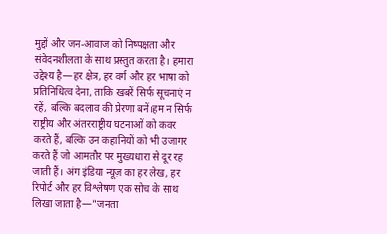मुद्दों और जन-आवाज को निष्पक्षता और संवेदनशीलता के साथ प्रस्तुत करता है। हमारा उद्देश्य है—हर क्षेत्र, हर वर्ग और हर भाषा को प्रतिनिधित्व देना, ताकि खबरें सिर्फ सूचनाएं न रहें, बल्कि बदलाव की प्रेरणा बनें।हम न सिर्फ राष्ट्रीय और अंतरराष्ट्रीय घटनाओं को कवर करते हैं, बल्कि उन कहानियों को भी उजागर करते हैं जो आमतौर पर मुख्यधारा से दूर रह जाती हैं। अंग इंडिया न्यूज़ का हर लेख, हर रिपोर्ट और हर विश्लेषण एक सोच के साथ लिखा जाता है—"जनता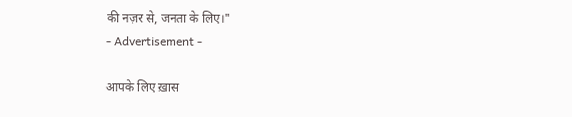की नज़र से, जनता के लिए।"
- Advertisement -

आपके लिए ख़ास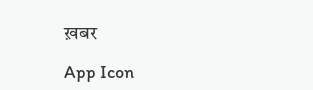ख़बर

App Icon